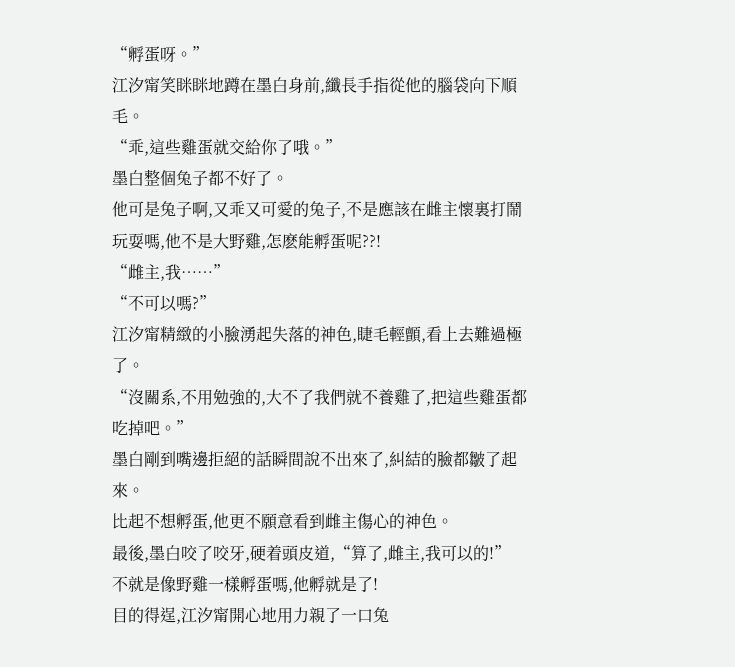“孵蛋呀。”
江汐甯笑眯眯地蹲在墨白身前,纖長手指從他的腦袋向下順毛。
“乖,這些雞蛋就交給你了哦。”
墨白整個兔子都不好了。
他可是兔子啊,又乖又可愛的兔子,不是應該在雌主懷裏打鬧玩耍嗎,他不是大野雞,怎麽能孵蛋呢??!
“雌主,我……”
“不可以嗎?”
江汐甯精緻的小臉湧起失落的神色,睫毛輕顫,看上去難過極了。
“沒關系,不用勉強的,大不了我們就不養雞了,把這些雞蛋都吃掉吧。”
墨白剛到嘴邊拒絕的話瞬間說不出來了,糾結的臉都皺了起來。
比起不想孵蛋,他更不願意看到雌主傷心的神色。
最後,墨白咬了咬牙,硬着頭皮道,“算了,雌主,我可以的!”
不就是像野雞一樣孵蛋嗎,他孵就是了!
目的得逞,江汐甯開心地用力親了一口兔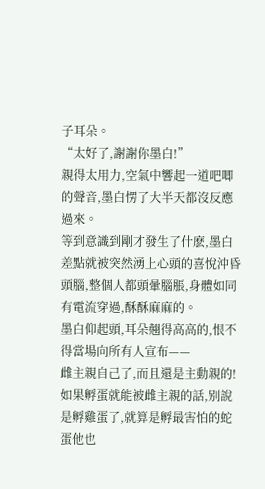子耳朵。
“太好了,謝謝你墨白!”
親得太用力,空氣中響起一道吧唧的聲音,墨白愣了大半天都沒反應過來。
等到意識到剛才發生了什麽,墨白差點就被突然湧上心頭的喜悅沖昏頭腦,整個人都頭暈腦脹,身體如同有電流穿過,酥酥麻麻的。
墨白仰起頭,耳朵翹得高高的,恨不得當場向所有人宣布——
雌主親自己了,而且還是主動親的!
如果孵蛋就能被雌主親的話,别說是孵雞蛋了,就算是孵最害怕的蛇蛋他也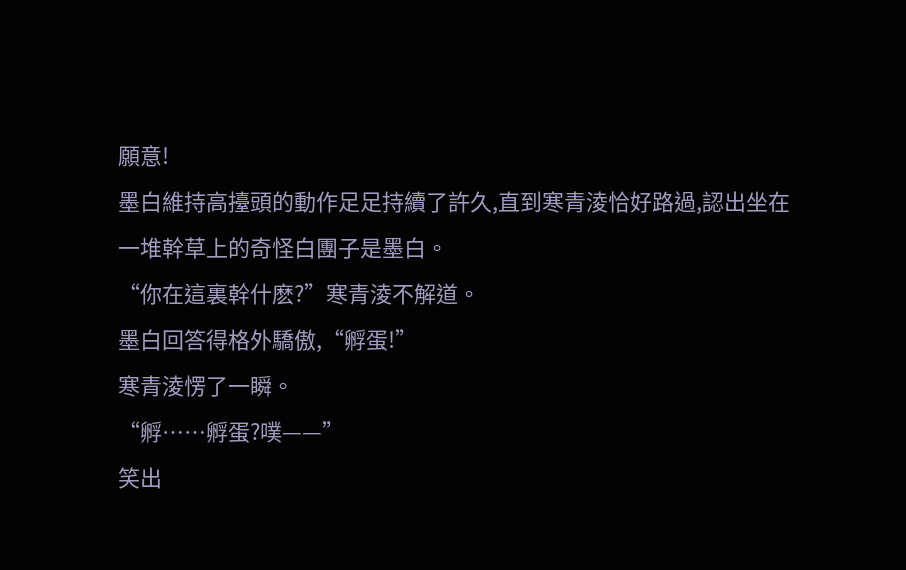願意!
墨白維持高擡頭的動作足足持續了許久,直到寒青淩恰好路過,認出坐在一堆幹草上的奇怪白團子是墨白。
“你在這裏幹什麽?”寒青淩不解道。
墨白回答得格外驕傲,“孵蛋!”
寒青淩愣了一瞬。
“孵……孵蛋?噗——”
笑出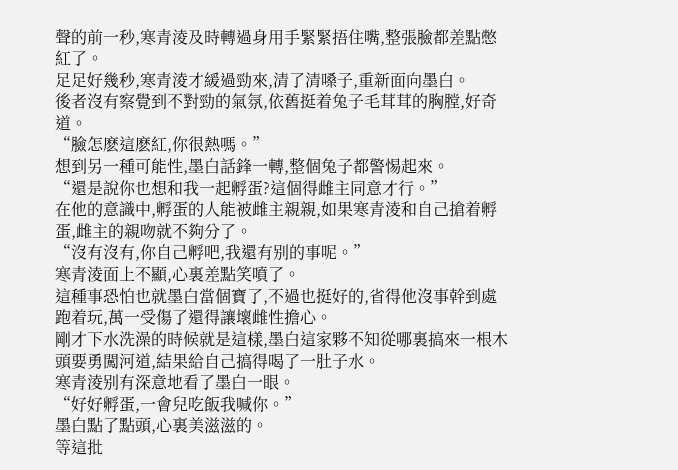聲的前一秒,寒青淩及時轉過身用手緊緊捂住嘴,整張臉都差點憋紅了。
足足好幾秒,寒青淩才緩過勁來,清了清嗓子,重新面向墨白。
後者沒有察覺到不對勁的氣氛,依舊挺着兔子毛茸茸的胸膛,好奇道。
“臉怎麽這麽紅,你很熱嗎。”
想到另一種可能性,墨白話鋒一轉,整個兔子都警惕起來。
“還是說你也想和我一起孵蛋?這個得雌主同意才行。”
在他的意識中,孵蛋的人能被雌主親親,如果寒青淩和自己搶着孵蛋,雌主的親吻就不夠分了。
“沒有沒有,你自己孵吧,我還有别的事呢。”
寒青淩面上不顯,心裏差點笑噴了。
這種事恐怕也就墨白當個寶了,不過也挺好的,省得他沒事幹到處跑着玩,萬一受傷了還得讓壞雌性擔心。
剛才下水洗澡的時候就是這樣,墨白這家夥不知從哪裏搞來一根木頭要勇闖河道,結果給自己搞得喝了一肚子水。
寒青淩别有深意地看了墨白一眼。
“好好孵蛋,一會兒吃飯我喊你。”
墨白點了點頭,心裏美滋滋的。
等這批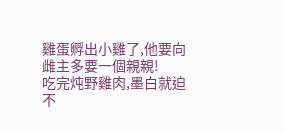雞蛋孵出小雞了,他要向雌主多要一個親親!
吃完炖野雞肉,墨白就迫不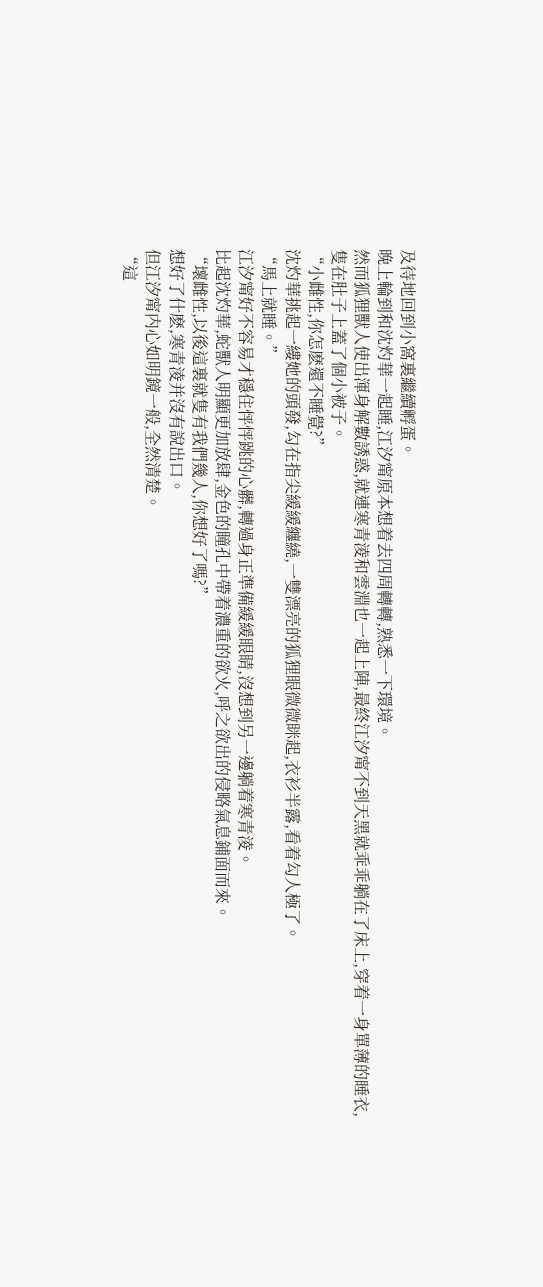及待地回到小窩裏繼續孵蛋。
晚上輪到和沈灼華一起睡,江汐甯原本想着去四周轉轉,熟悉一下環境。
然而狐狸獸人使出渾身解數誘惑,就連寒青淩和雲淵也一起上陣,最終江汐甯不到天黑就乖乖躺在了床上,穿着一身單薄的睡衣,隻在肚子上蓋了個小被子。
“小雌性,你怎麽還不睡覺?”
沈灼華挑起一縷她的頭發,勾在指尖緩緩纏繞,一雙漂亮的狐狸眼微微眯起,衣衫半露,看着勾人極了。
“馬上就睡。”
江汐甯好不容易才穩住怦怦跳的心髒,轉過身正準備緩緩眼睛,沒想到另一邊躺着寒青淩。
比起沈灼華,蛇獸人明顯更加放肆,金色的瞳孔中帶着濃重的欲火,呼之欲出的侵略氣息鋪面而來。
“壞雌性,以後這裏就隻有我們幾人,你想好了嗎?”
想好了什麽,寒青淩并沒有說出口。
但江汐甯内心如明鏡一般,全然清楚。
“這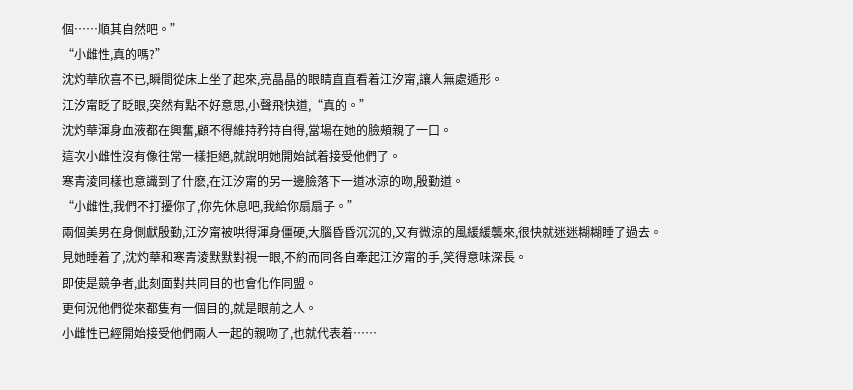個……順其自然吧。”
“小雌性,真的嗎?”
沈灼華欣喜不已,瞬間從床上坐了起來,亮晶晶的眼睛直直看着江汐甯,讓人無處遁形。
江汐甯眨了眨眼,突然有點不好意思,小聲飛快道,“真的。”
沈灼華渾身血液都在興奮,顧不得維持矜持自得,當場在她的臉頰親了一口。
這次小雌性沒有像往常一樣拒絕,就說明她開始試着接受他們了。
寒青淩同樣也意識到了什麽,在江汐甯的另一邊臉落下一道冰涼的吻,殷勤道。
“小雌性,我們不打擾你了,你先休息吧,我給你扇扇子。”
兩個美男在身側獻殷勤,江汐甯被哄得渾身僵硬,大腦昏昏沉沉的,又有微涼的風緩緩襲來,很快就迷迷糊糊睡了過去。
見她睡着了,沈灼華和寒青淩默默對視一眼,不約而同各自牽起江汐甯的手,笑得意味深長。
即使是競争者,此刻面對共同目的也會化作同盟。
更何況他們從來都隻有一個目的,就是眼前之人。
小雌性已經開始接受他們兩人一起的親吻了,也就代表着……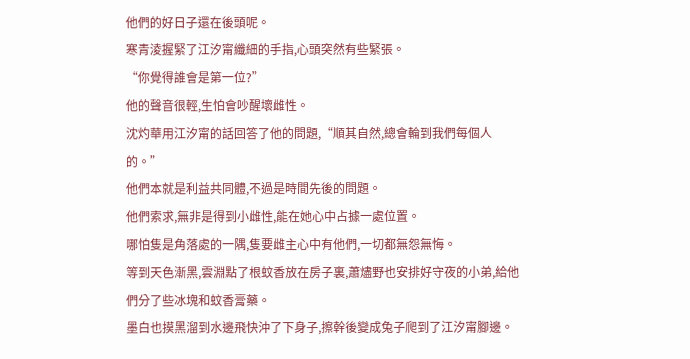他們的好日子還在後頭呢。
寒青淩握緊了江汐甯纖細的手指,心頭突然有些緊張。
“你覺得誰會是第一位?”
他的聲音很輕,生怕會吵醒壞雌性。
沈灼華用江汐甯的話回答了他的問題,“順其自然,總會輪到我們每個人的。”
他們本就是利益共同體,不過是時間先後的問題。
他們索求,無非是得到小雌性,能在她心中占據一處位置。
哪怕隻是角落處的一隅,隻要雌主心中有他們,一切都無怨無悔。
等到天色漸黑,雲淵點了根蚊香放在房子裏,蕭燼野也安排好守夜的小弟,給他們分了些冰塊和蚊香膏藥。
墨白也摸黑溜到水邊飛快沖了下身子,擦幹後變成兔子爬到了江汐甯腳邊。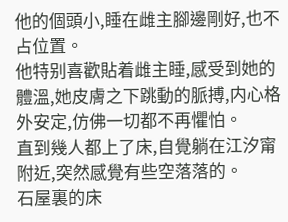他的個頭小,睡在雌主腳邊剛好,也不占位置。
他特别喜歡貼着雌主睡,感受到她的體溫,她皮膚之下跳動的脈搏,内心格外安定,仿佛一切都不再懼怕。
直到幾人都上了床,自覺躺在江汐甯附近,突然感覺有些空落落的。
石屋裏的床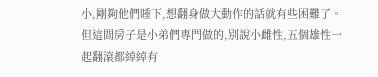小,剛夠他們睡下,想翻身做大動作的話就有些困難了。
但這間房子是小弟們專門做的,别說小雌性,五個雄性一起翻滾都綽綽有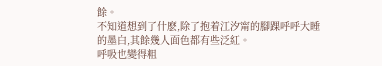餘。
不知道想到了什麽,除了抱着江汐甯的腳踝呼呼大睡的墨白,其餘幾人面色都有些泛紅。
呼吸也變得粗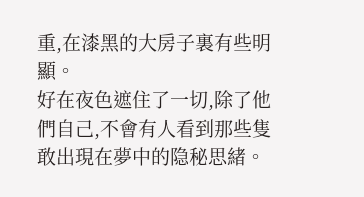重,在漆黑的大房子裏有些明顯。
好在夜色遮住了一切,除了他們自己,不會有人看到那些隻敢出現在夢中的隐秘思緒。